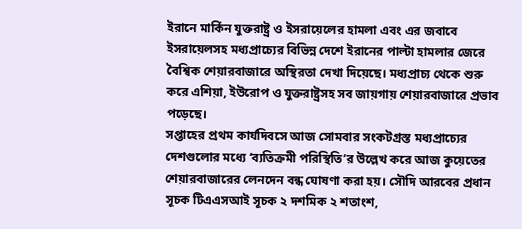ইরানে মার্কিন যুক্তরাষ্ট্র ও ইসরায়েলের হামলা এবং এর জবাবে ইসরায়েলসহ মধ্যপ্রাচ্যের বিভিন্ন দেশে ইরানের পাল্টা হামলার জেরে বৈশ্বিক শেয়ারবাজারে অস্থিরতা দেখা দিয়েছে। মধ্যপ্রাচ্য থেকে শুরু করে এশিয়া, ইউরোপ ও যুক্তরাষ্ট্রসহ সব জায়গায় শেয়ারবাজারে প্রভাব পড়েছে।
সপ্তাহের প্রথম কার্যদিবসে আজ সোমবার সংকটগ্রস্ত মধ্যপ্রাচ্যের দেশগুলোর মধ্যে ‘ব্যতিক্রমী পরিস্থিতি’র উল্লেখ করে আজ কুয়েতের শেয়ারবাজারের লেনদেন বন্ধ ঘোষণা করা হয়। সৌদি আরবের প্রধান সূচক টিএএসআই সূচক ২ দশমিক ২ শতাংশ,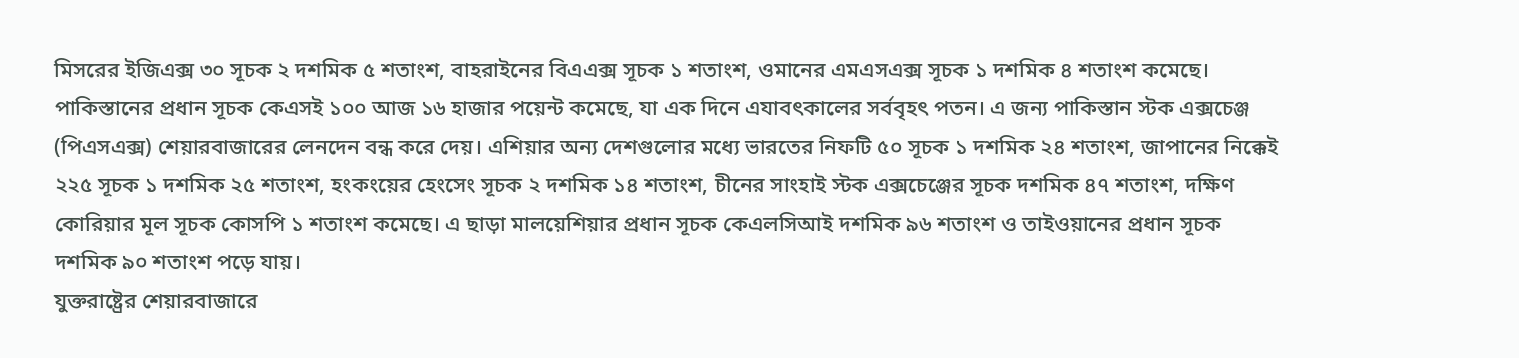মিসরের ইজিএক্স ৩০ সূচক ২ দশমিক ৫ শতাংশ, বাহরাইনের বিএএক্স সূচক ১ শতাংশ, ওমানের এমএসএক্স সূচক ১ দশমিক ৪ শতাংশ কমেছে।
পাকিস্তানের প্রধান সূচক কেএসই ১০০ আজ ১৬ হাজার পয়েন্ট কমেছে, যা এক দিনে এযাবৎকালের সর্ববৃহৎ পতন। এ জন্য পাকিস্তান স্টক এক্সচেঞ্জ (পিএসএক্স) শেয়ারবাজারের লেনদেন বন্ধ করে দেয়। এশিয়ার অন্য দেশগুলোর মধ্যে ভারতের নিফটি ৫০ সূচক ১ দশমিক ২৪ শতাংশ, জাপানের নিক্কেই ২২৫ সূচক ১ দশমিক ২৫ শতাংশ, হংকংয়ের হেংসেং সূচক ২ দশমিক ১৪ শতাংশ, চীনের সাংহাই স্টক এক্সচেঞ্জের সূচক দশমিক ৪৭ শতাংশ, দক্ষিণ কোরিয়ার মূল সূচক কোসপি ১ শতাংশ কমেছে। এ ছাড়া মালয়েশিয়ার প্রধান সূচক কেএলসিআই দশমিক ৯৬ শতাংশ ও তাইওয়ানের প্রধান সূচক দশমিক ৯০ শতাংশ পড়ে যায়।
যুক্তরাষ্ট্রের শেয়ারবাজারে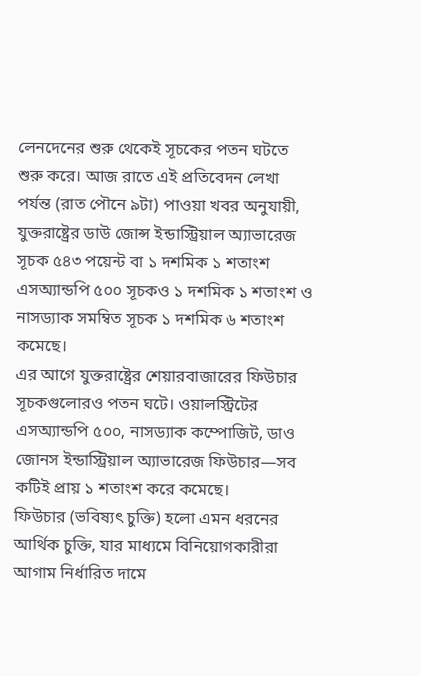লেনদেনের শুরু থেকেই সূচকের পতন ঘটতে শুরু করে। আজ রাতে এই প্রতিবেদন লেখা পর্যন্ত (রাত পৌনে ৯টা) পাওয়া খবর অনুযায়ী, যুক্তরাষ্ট্রের ডাউ জোন্স ইন্ডাস্ট্রিয়াল অ্যাভারেজ সূচক ৫৪৩ পয়েন্ট বা ১ দশমিক ১ শতাংশ এসঅ্যান্ডপি ৫০০ সূচকও ১ দশমিক ১ শতাংশ ও নাসড্যাক সমম্বিত সূচক ১ দশমিক ৬ শতাংশ কমেছে।
এর আগে যুক্তরাষ্ট্রের শেয়ারবাজারের ফিউচার সূচকগুলোরও পতন ঘটে। ওয়ালস্ট্রিটের এসঅ্যান্ডপি ৫০০, নাসড্যাক কম্পোজিট, ডাও জোনস ইন্ডাস্ট্রিয়াল অ্যাভারেজ ফিউচার—সব কটিই প্রায় ১ শতাংশ করে কমেছে।
ফিউচার (ভবিষ্যৎ চুক্তি) হলো এমন ধরনের আর্থিক চুক্তি, যার মাধ্যমে বিনিয়োগকারীরা আগাম নির্ধারিত দামে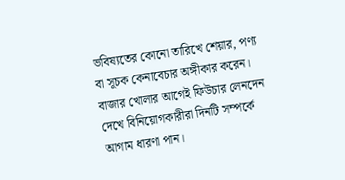ভবিষ্যতের কোনো তারিখে শেয়ার, পণ্য বা সূচক কেনাবেচার অঙ্গীকার করেন। বাজার খোলার আগেই ফিউচার লেনদেন দেখে বিনিয়োগকারীরা দিনটি সম্পর্কে আগাম ধারণা পান।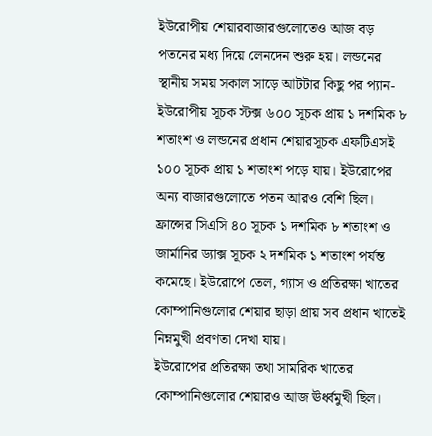ইউরোপীয় শেয়ারবাজারগুলোতেও আজ বড় পতনের মধ্য দিয়ে লেনদেন শুরু হয়। লন্ডনের স্থানীয় সময় সকাল সাড়ে আটটার কিছু পর প্যান-ইউরোপীয় সূচক স্টক্স ৬০০ সূচক প্রায় ১ দশমিক ৮ শতাংশ ও লন্ডনের প্রধান শেয়ারসূচক এফটিএসই ১০০ সূচক প্রায় ১ শতাংশ পড়ে যায়। ইউরোপের অন্য বাজারগুলোতে পতন আরও বেশি ছিল। ফ্রান্সের সিএসি ৪০ সূচক ১ দশমিক ৮ শতাংশ ও জার্মানির ড্যাক্স সূচক ২ দশমিক ১ শতাংশ পর্যন্ত কমেছে। ইউরোপে তেল, গ্যাস ও প্রতিরক্ষা খাতের কোম্পানিগুলোর শেয়ার ছাড়া প্রায় সব প্রধান খাতেই নিম্নমুখী প্রবণতা দেখা যায়।
ইউরোপের প্রতিরক্ষা তথা সামরিক খাতের কোম্পানিগুলোর শেয়ারও আজ ঊর্ধ্বমুখী ছিল।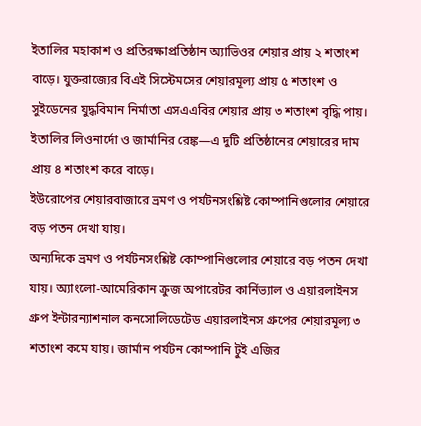ইতালির মহাকাশ ও প্রতিরক্ষাপ্রতিষ্ঠান অ্যাভিওর শেয়ার প্রায় ২ শতাংশ বাড়ে। যুক্তরাজ্যের বিএই সিস্টেমসের শেয়ারমূল্য প্রায় ৫ শতাংশ ও সুইডেনের যুদ্ধবিমান নির্মাতা এসএএবির শেয়ার প্রায় ৩ শতাংশ বৃদ্ধি পায়। ইতালির লিওনার্দো ও জার্মানির রেঙ্ক—এ দুটি প্রতিষ্ঠানের শেয়ারের দাম প্রায় ৪ শতাংশ করে বাড়ে।
ইউরোপের শেয়ারবাজারে ভ্রমণ ও পর্যটনসংশ্লিষ্ট কোম্পানিগুলোর শেয়ারে বড় পতন দেখা যায়।
অন্যদিকে ভ্রমণ ও পর্যটনসংশ্লিষ্ট কোম্পানিগুলোর শেয়ারে বড় পতন দেখা যায়। অ্যাংলো-আমেরিকান ক্রুজ অপারেটর কার্নিভ্যাল ও এয়ারলাইনস গ্রুপ ইন্টারন্যাশনাল কনসোলিডেটেড এয়ারলাইনস গ্রুপের শেয়ারমূল্য ৩ শতাংশ কমে যায়। জার্মান পর্যটন কোম্পানি টুই এজির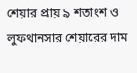শেয়ার প্রায় ৯ শতাংশ ও লুফথানসার শেয়ারের দাম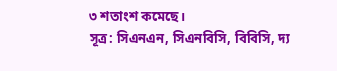৩ শতাংশ কমেছে।
সূত্র: সিএনএন, সিএনবিসি, বিবিসি, দ্য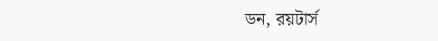ডন, রয়টার্স